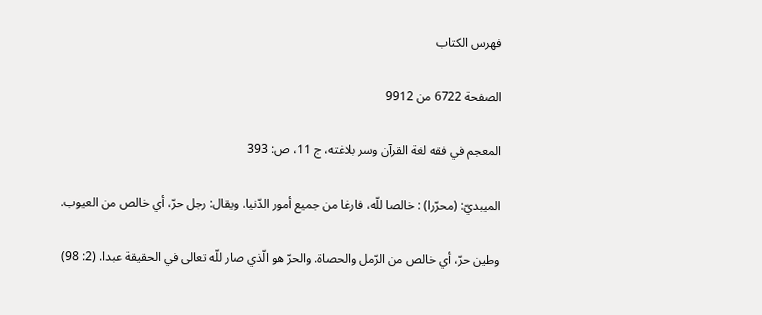فهرس الكتاب

الصفحة 6722 من 9912

المعجم في فقه لغة القرآن وسر بلاغته، ج 11، ص: 393

الميبديّ: (محرّرا) : خالصا للّه، فارغا من جميع أمور الدّنيا. ويقال: رجل حرّ، أي خالص من العيوب.

وطين حرّ، أي خالص من الرّمل والحصاة. والحرّ هو الّذي صار للّه تعالى في الحقيقة عبدا. (2: 98)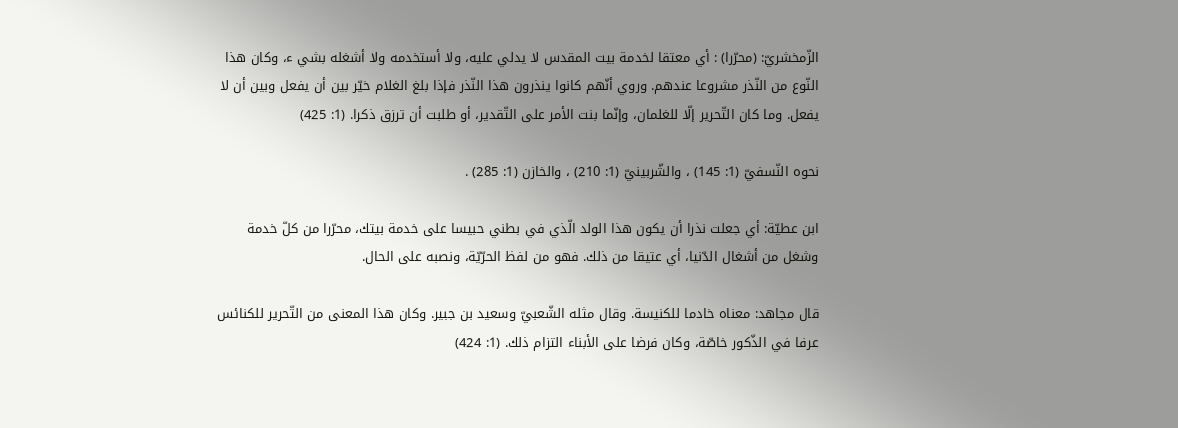الزّمخشريّ: (محرّرا) : أي معتقا لخدمة بيت المقدس لا يدلي عليه، ولا أستخدمه ولا أشغله بشي ء، وكان هذا النّوع من النّذر مشروعا عندهم. وروي أنّهم كانوا ينذرون هذا النّذر فإذا بلغ الغلام خيّر بين أن يفعل وبين أن لا يفعل. وما كان التّحرير إلّا للغلمان، وإنّما بنت الأمر على التّقدير، أو طلبت أن ترزق ذكرا. (1: 425)

نحوه النّسفيّ (1: 145) ، والشّربينيّ (1: 210) ، والخازن (1: 285) .

ابن عطيّة: أي جعلت نذرا أن يكون هذا الولد الّذي في بطني حبيسا على خدمة بيتك، محرّرا من كلّ خدمة وشغل من أشغال الدّنيا، أي عتيقا من ذلك. فهو من لفظ الحرّيّة، ونصبه على الحال.

قال مجاهد: معناه خادما للكنيسة. وقال مثله الشّعبيّ وسعيد بن جبير. وكان هذا المعنى من التّحرير للكنائس عرفا في الذّكور خاصّة، وكان فرضا على الأبناء التزام ذلك. (1: 424)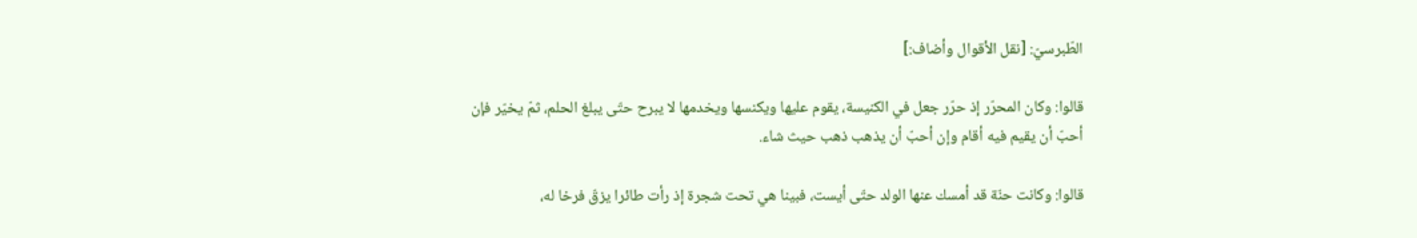الطّبرسيّ: [نقل الأقوال وأضاف:]

قالوا: وكان المحرّر إذ حرّر جعل في الكنيسة، يقوم عليها ويكنسها ويخدمها لا يبرح حتّى يبلغ الحلم، ثمّ يخيّر فإن أحبّ أن يقيم فيه أقام وإن أحبّ أن يذهب ذهب حيث شاء.

قالوا: وكانت حنّة قد أمسك عنها الولد حتّى أيست، فبينا هي تحت شجرة إذ رأت طائرا يزقّ فرخا له،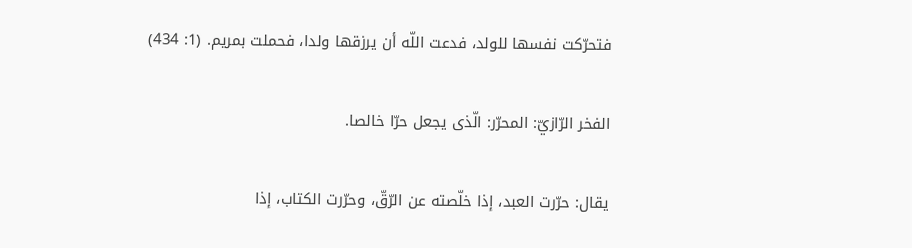فتحرّكت نفسها للولد، فدعت اللّه أن يرزقها ولدا، فحملت بمريم. (1: 434)

الفخر الرّازيّ: المحرّر: الّذى يجعل حرّا خالصا.

يقال: حرّرت العبد، إذا خلّصته عن الرّقّ، وحرّرت الكتاب، إذا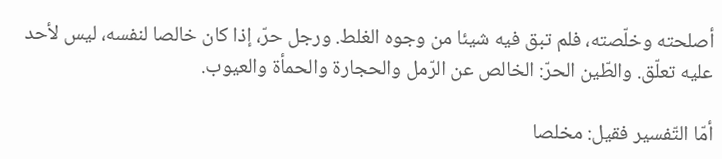أصلحته وخلّصته، فلم تبق فيه شيئا من وجوه الغلط. ورجل حرّ، إذا كان خالصا لنفسه، ليس لأحد عليه تعلّق. والطّين الحرّ: الخالص عن الرّمل والحجارة والحمأة والعيوب.

أمّا التّفسير فقيل: مخلصا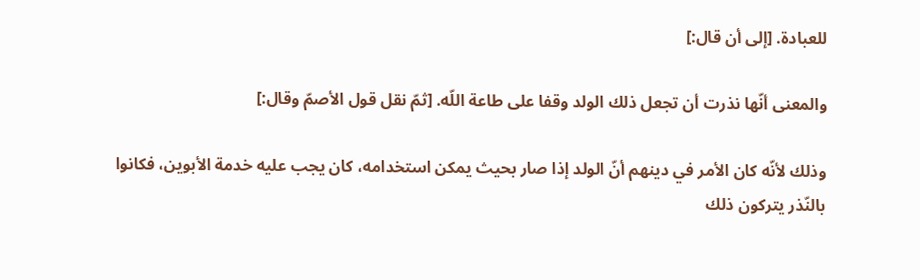للعبادة. [إلى أن قال:]

والمعنى أنّها نذرت أن تجعل ذلك الولد وقفا على طاعة اللّه. [ثمّ نقل قول الأصمّ وقال:]

وذلك لأنّه كان الأمر في دينهم أنّ الولد إذا صار بحيث يمكن استخدامه، كان يجب عليه خدمة الأبوين، فكانوا بالنّذر يتركون ذلك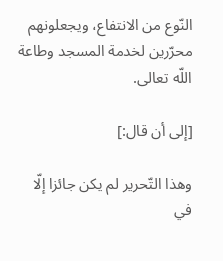النّوع من الانتفاع، ويجعلونهم محرّرين لخدمة المسجد وطاعة اللّه تعالى.

[إلى أن قال:]

وهذا التّحرير لم يكن جائزا إلّا في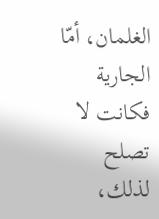الغلمان، أمّا الجارية فكانت لا تصلح لذلك،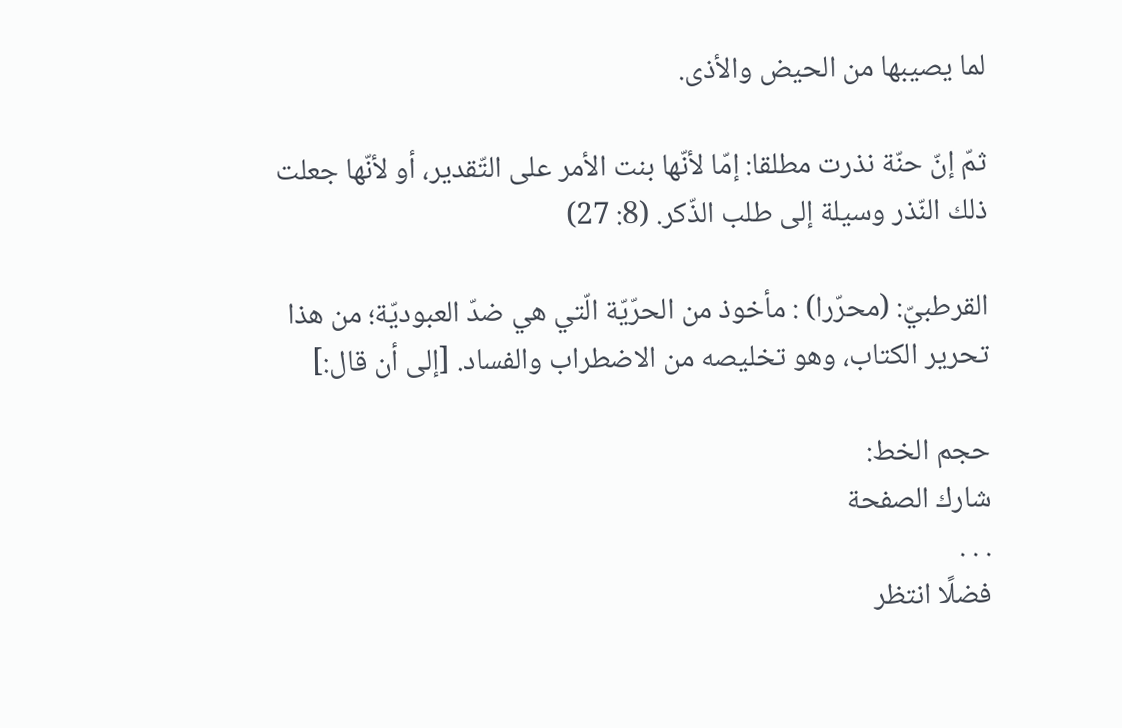لما يصيبها من الحيض والأذى.

ثمّ إنّ حنّة نذرت مطلقا: إمّا لأنّها بنت الأمر على التّقدير، أو لأنّها جعلت ذلك النّذر وسيلة إلى طلب الذّكر. (8: 27)

القرطبيّ: (محرّرا) : مأخوذ من الحرّيّة الّتي هي ضدّ العبوديّة؛ من هذا تحرير الكتاب، وهو تخليصه من الاضطراب والفساد. [إلى أن قال:]

حجم الخط:
شارك الصفحة
. . .
فضلًا انتظر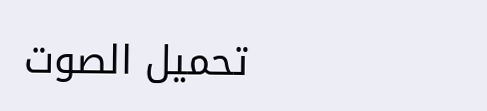تحميل الصوت